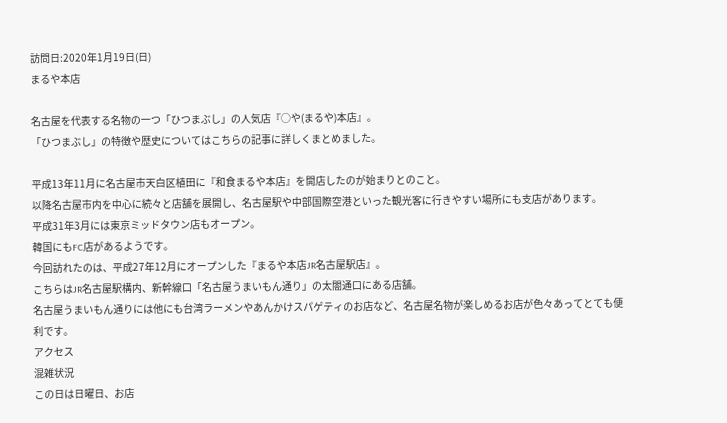訪問日:2020年1月19日(日)
まるや本店

名古屋を代表する名物の一つ「ひつまぶし」の人気店『○や(まるや)本店』。
「ひつまぶし」の特徴や歴史についてはこちらの記事に詳しくまとめました。

平成13年11月に名古屋市天白区植田に『和食まるや本店』を開店したのが始まりとのこと。
以降名古屋市内を中心に続々と店舗を展開し、名古屋駅や中部国際空港といった観光客に行きやすい場所にも支店があります。
平成31年3月には東京ミッドタウン店もオープン。
韓国にもFC店があるようです。
今回訪れたのは、平成27年12月にオープンした『まるや本店JR名古屋駅店』。
こちらはJR名古屋駅構内、新幹線口「名古屋うまいもん通り」の太閤通口にある店舗。
名古屋うまいもん通りには他にも台湾ラーメンやあんかけスパゲティのお店など、名古屋名物が楽しめるお店が色々あってとても便利です。
アクセス
混雑状況
この日は日曜日、お店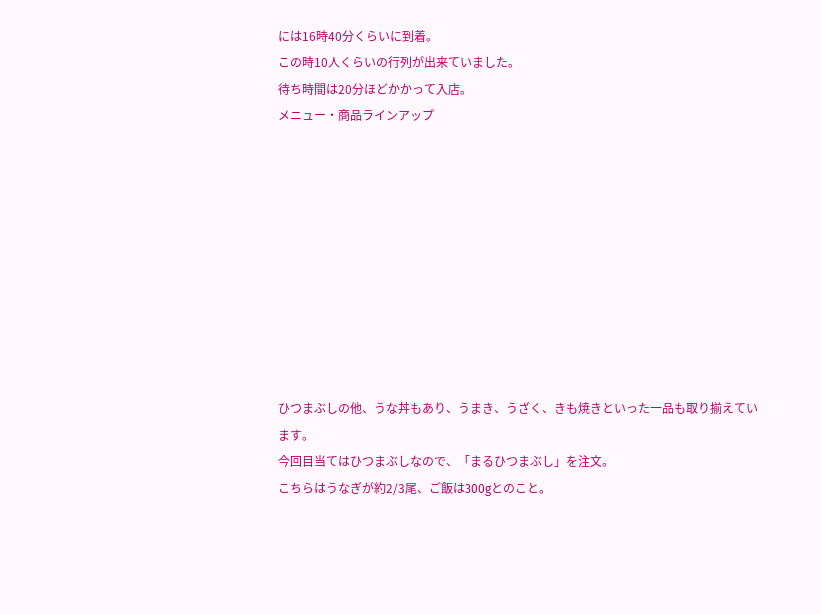には16時40分くらいに到着。
この時10人くらいの行列が出来ていました。
待ち時間は20分ほどかかって入店。
メニュー・商品ラインアップ










ひつまぶしの他、うな丼もあり、うまき、うざく、きも焼きといった一品も取り揃えています。
今回目当てはひつまぶしなので、「まるひつまぶし」を注文。
こちらはうなぎが約2/3尾、ご飯は300gとのこと。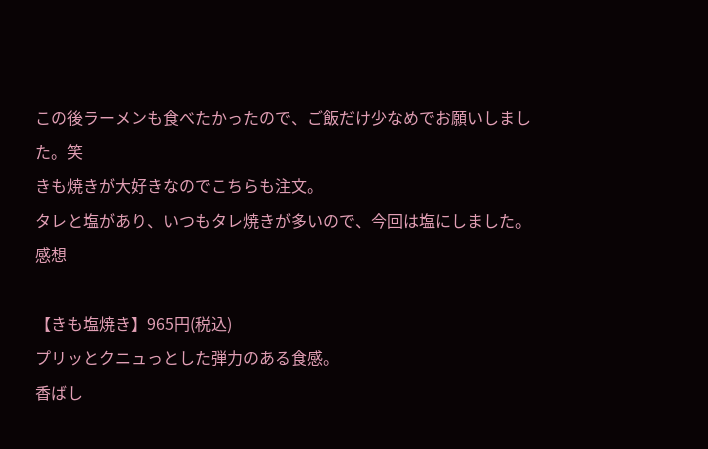この後ラーメンも食べたかったので、ご飯だけ少なめでお願いしました。笑
きも焼きが大好きなのでこちらも注文。
タレと塩があり、いつもタレ焼きが多いので、今回は塩にしました。
感想

【きも塩焼き】965円(税込)
プリッとクニュっとした弾力のある食感。
香ばし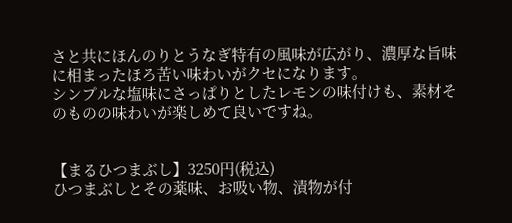さと共にほんのりとうなぎ特有の風味が広がり、濃厚な旨味に相まったほろ苦い味わいがクセになります。
シンプルな塩味にさっぱりとしたレモンの味付けも、素材そのものの味わいが楽しめて良いですね。


【まるひつまぶし】3250円(税込)
ひつまぶしとその薬味、お吸い物、漬物が付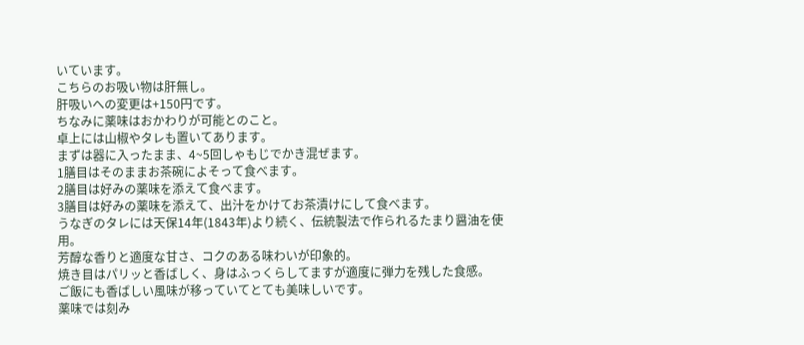いています。
こちらのお吸い物は肝無し。
肝吸いへの変更は+150円です。
ちなみに薬味はおかわりが可能とのこと。
卓上には山椒やタレも置いてあります。
まずは器に入ったまま、4~5回しゃもじでかき混ぜます。
1膳目はそのままお茶碗によそって食べます。
2膳目は好みの薬味を添えて食べます。
3膳目は好みの薬味を添えて、出汁をかけてお茶漬けにして食べます。
うなぎのタレには天保14年(1843年)より続く、伝統製法で作られるたまり醤油を使用。
芳醇な香りと適度な甘さ、コクのある味わいが印象的。
焼き目はパリッと香ばしく、身はふっくらしてますが適度に弾力を残した食感。
ご飯にも香ばしい風味が移っていてとても美味しいです。
薬味では刻み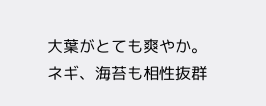大葉がとても爽やか。
ネギ、海苔も相性抜群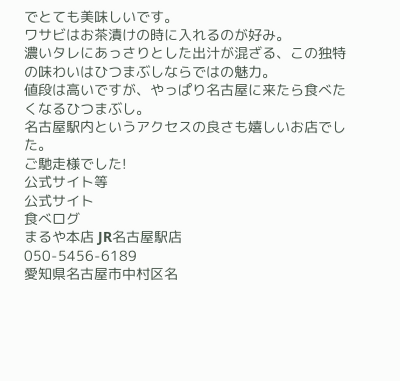でとても美味しいです。
ワサビはお茶漬けの時に入れるのが好み。
濃いタレにあっさりとした出汁が混ざる、この独特の味わいはひつまぶしならではの魅力。
値段は高いですが、やっぱり名古屋に来たら食べたくなるひつまぶし。
名古屋駅内というアクセスの良さも嬉しいお店でした。
ご馳走様でした!
公式サイト等
公式サイト
食べログ
まるや本店 JR名古屋駅店
050-5456-6189
愛知県名古屋市中村区名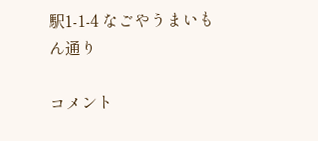駅1-1-4 なごやうまいもん通り

コメント